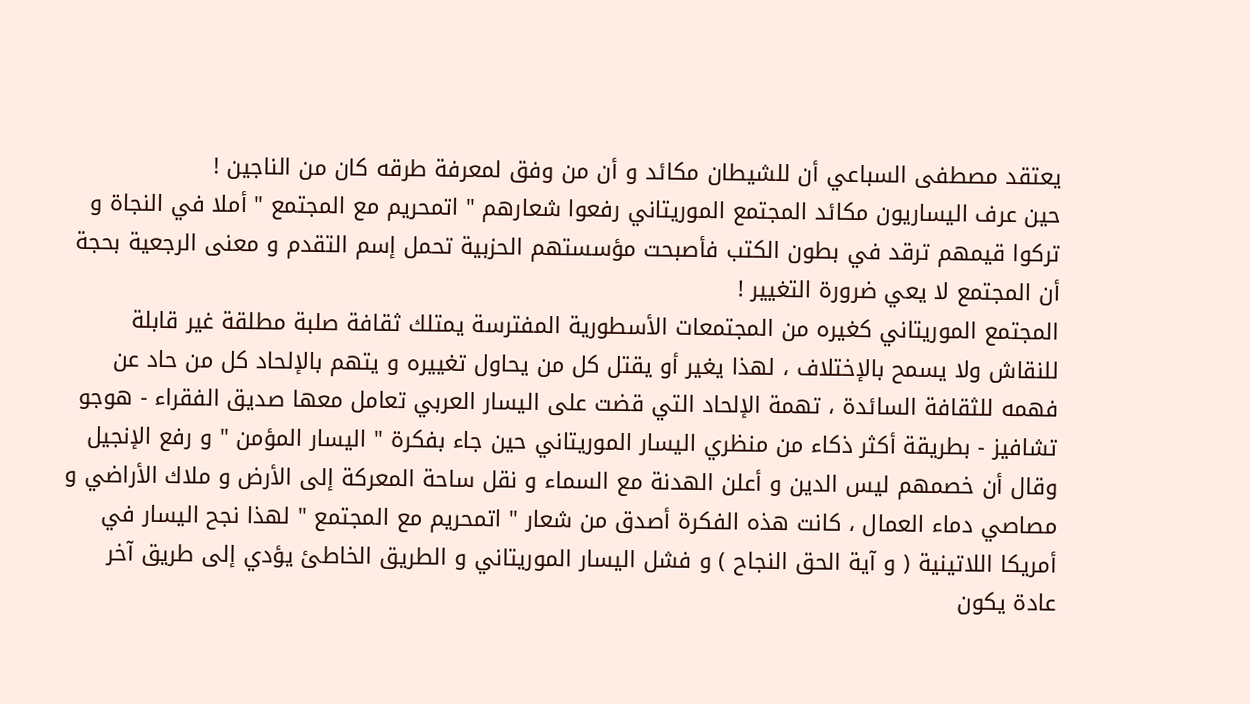يعتقد مصطفى السباعي أن للشيطان مكائد و أن من وفق لمعرفة طرقه كان من الناجين !
حين عرف اليساريون مكائد المجتمع الموريتاني رفعوا شعارهم " اتمحريم مع المجتمع " أملا في النجاة و تركوا قيمهم ترقد في بطون الكتب فأصبحت مؤسستهم الحزبية تحمل إسم التقدم و معنى الرجعية بحجة أن المجتمع لا يعي ضرورة التغيير !
المجتمع الموريتاني كغيره من المجتمعات الأسطورية المفترسة يمتلك ثقافة صلبة مطلقة غير قابلة للنقاش ولا يسمح بالإختلاف ، لهذا يغير أو يقتل كل من يحاول تغييره و يتهم بالإلحاد كل من حاد عن فهمه للثقافة السائدة ، تهمة الإلحاد التي قضت على اليسار العربي تعامل معها صديق الفقراء - هوجو تشافيز - بطريقة أكثر ذكاء من منظري اليسار الموريتاني حين جاء بفكرة " اليسار المؤمن " و رفع الإنجيل وقال أن خصمهم ليس الدين و أعلن الهدنة مع السماء و نقل ساحة المعركة إلى الأرض و ملاك الأراضي و مصاصي دماء العمال ، كانت هذه الفكرة أصدق من شعار " اتمحريم مع المجتمع " لهذا نجح اليسار في أمريكا اللاتينية ( و آية الحق النجاح ) و فشل اليسار الموريتاني و الطريق الخاطئ يؤدي إلى طريق آخر عادة يكون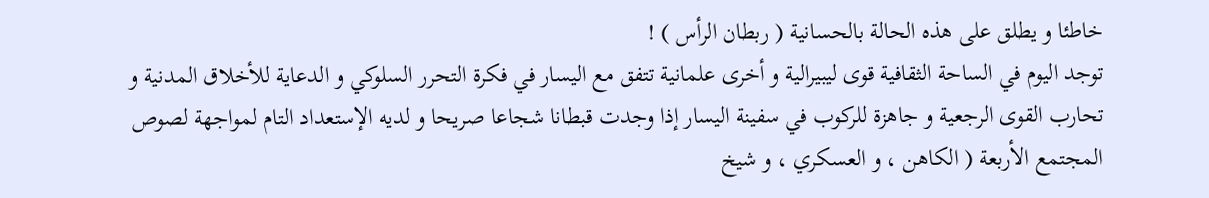خاطئا و يطلق على هذه الحالة بالحسانية ( ربطان الرأس ) !
توجد اليوم في الساحة الثقافية قوى ليبيرالية و أخرى علمانية تتفق مع اليسار في فكرة التحرر السلوكي و الدعاية للأخلاق المدنية و تحارب القوى الرجعية و جاهزة للركوب في سفينة اليسار إذا وجدت قبطانا شجاعا صريحا و لديه الإستعداد التام لمواجهة لصوص المجتمع الأربعة ( الكاهن ، و العسكري ، و شيخ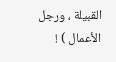القبيلة ، ورجل الأعمال ) !